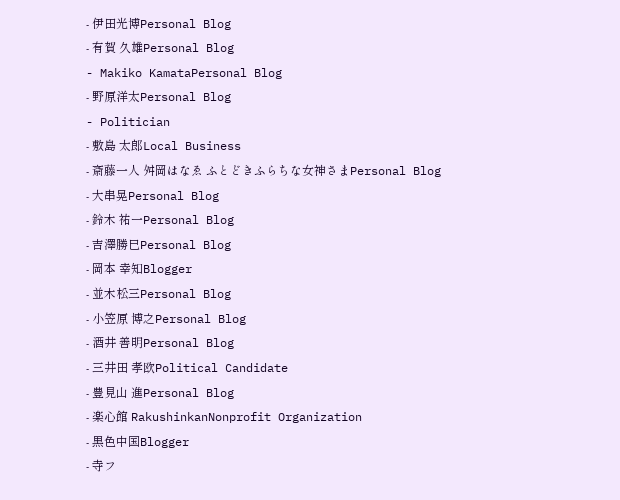- 伊田光博Personal Blog
- 有賀 久雄Personal Blog
- Makiko KamataPersonal Blog
- 野原洋太Personal Blog
- Politician
- 敷島 太郎Local Business
- 斎藤一人 舛岡はなゑ ふとどきふらちな女神さまPersonal Blog
- 大串晃Personal Blog
- 鈴木 祐一Personal Blog
- 吉澤勝巳Personal Blog
- 岡本 幸知Blogger
- 並木松三Personal Blog
- 小笠原 博之Personal Blog
- 酒井 善明Personal Blog
- 三井田 孝欧Political Candidate
- 豊見山 進Personal Blog
- 楽心館 RakushinkanNonprofit Organization
- 黒色中国Blogger
- 寺フ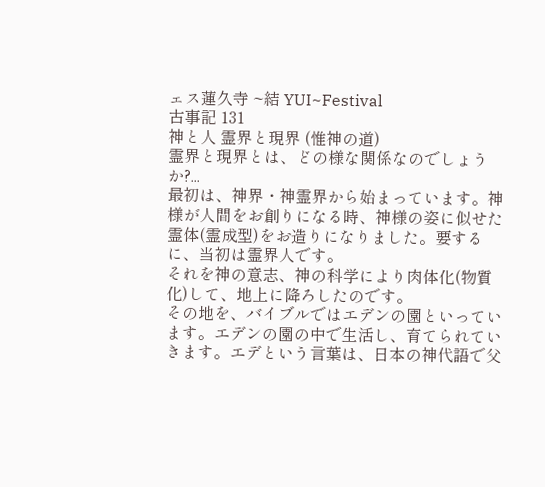ェス蓮久寺 ~結 YUI~Festival
古事記 131
神と人 霊界と現界 (惟神の道)
霊界と現界とは、どの様な関係なのでしょうか?...
最初は、神界・神霊界から始まっています。神様が人間をお創りになる時、神様の姿に似せた霊体(霊成型)をお造りになりました。要するに、当初は霊界人です。
それを神の意志、神の科学により肉体化(物質化)して、地上に降ろしたのです。
その地を、バイブルではエデンの園といっています。エデンの園の中で生活し、育てられていきます。エデという言葉は、日本の神代語で父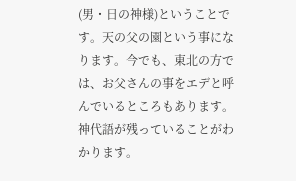(男・日の神様)ということです。天の父の園という事になります。今でも、東北の方では、お父さんの事をエデと呼んでいるところもあります。神代語が残っていることがわかります。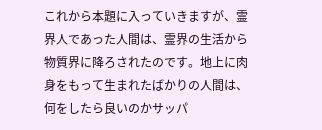これから本題に入っていきますが、霊界人であった人間は、霊界の生活から物質界に降ろされたのです。地上に肉身をもって生まれたばかりの人間は、何をしたら良いのかサッパ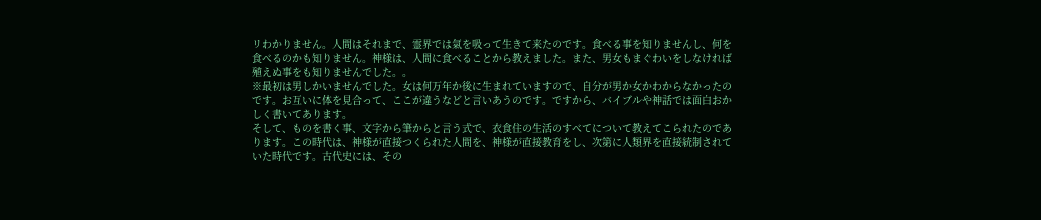リわかりません。人間はそれまで、霊界では氣を吸って生きて来たのです。食べる事を知りませんし、何を食べるのかも知りません。神様は、人間に食べることから教えました。また、男女もまぐわいをしなければ殖えぬ事をも知りませんでした。。
※最初は男しかいませんでした。女は何万年か後に生まれていますので、自分が男か女かわからなかったのです。お互いに体を見合って、ここが違うなどと言いあうのです。ですから、バイブルや神話では面白おかしく書いてあります。
そして、ものを書く事、文字から筆からと言う式で、衣食住の生活のすべてについて教えてこられたのであります。この時代は、神様が直接つくられた人間を、神様が直接教育をし、次第に人類界を直接統制されていた時代です。古代史には、その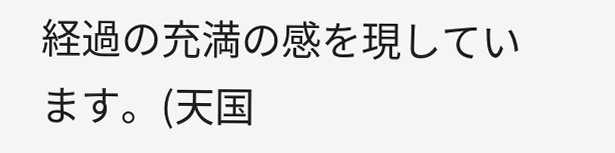経過の充満の感を現しています。(天国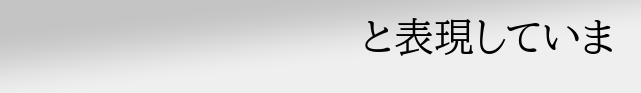と表現していま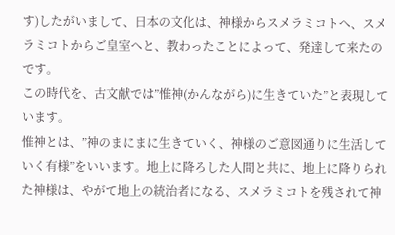す)したがいまして、日本の文化は、神様からスメラミコトへ、スメラミコトからご皇室へと、教わったことによって、発達して来たのです。
この時代を、古文献では”惟神(かんながら)に生きていた”と表現しています。
惟神とは、”神のまにまに生きていく、神様のご意図通りに生活していく有様”をいいます。地上に降ろした人間と共に、地上に降りられた神様は、やがて地上の統治者になる、スメラミコトを残されて神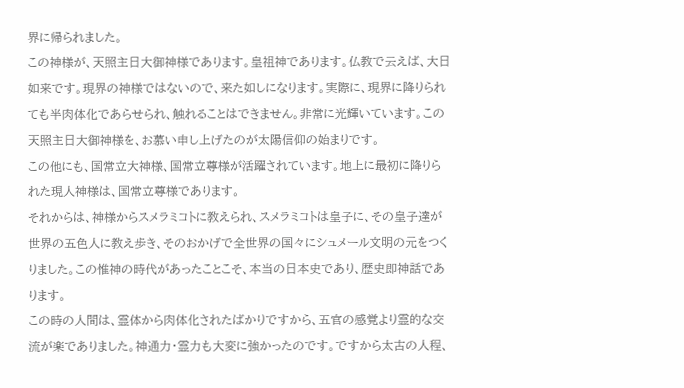界に帰られました。
この神様が、天照主日大御神様であります。皇祖神であります。仏教で云えば、大日如来です。現界の神様ではないので、来た如しになります。実際に、現界に降りられても半肉体化であらせられ、触れることはできません。非常に光輝いています。この天照主日大御神様を、お慕い申し上げたのが太陽信仰の始まりです。
この他にも、国常立大神様、国常立尊様が活躍されています。地上に最初に降りられた現人神様は、国常立尊様であります。
それからは、神様からスメラミコトに教えられ、スメラミコトは皇子に、その皇子達が世界の五色人に教え歩き、そのおかげで全世界の国々にシュメール文明の元をつくりました。この惟神の時代があったことこそ、本当の日本史であり、歴史即神話であります。
この時の人間は、霊体から肉体化されたばかりですから、五官の感覚より霊的な交流が楽でありました。神通力・霊力も大変に強かったのです。ですから太古の人程、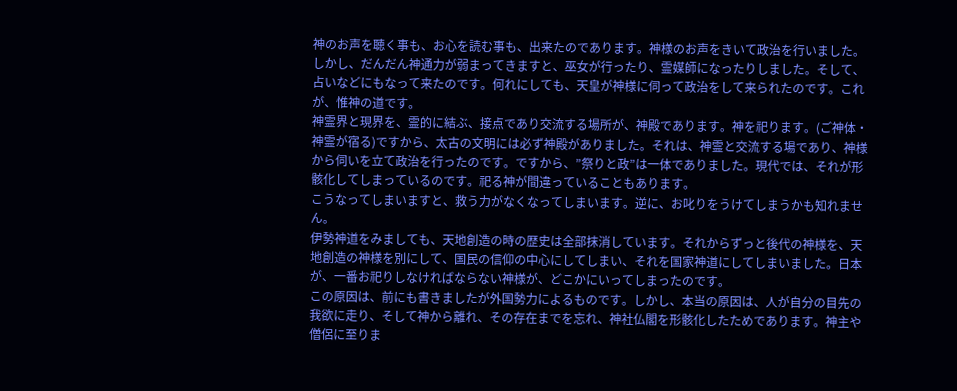神のお声を聴く事も、お心を読む事も、出来たのであります。神様のお声をきいて政治を行いました。しかし、だんだん神通力が弱まってきますと、巫女が行ったり、霊媒師になったりしました。そして、占いなどにもなって来たのです。何れにしても、天皇が神様に伺って政治をして来られたのです。これが、惟神の道です。
神霊界と現界を、霊的に結ぶ、接点であり交流する場所が、神殿であります。神を祀ります。(ご神体・神霊が宿る)ですから、太古の文明には必ず神殿がありました。それは、神霊と交流する場であり、神様から伺いを立て政治を行ったのです。ですから、”祭りと政”は一体でありました。現代では、それが形骸化してしまっているのです。祀る神が間違っていることもあります。
こうなってしまいますと、救う力がなくなってしまいます。逆に、お叱りをうけてしまうかも知れません。
伊勢神道をみましても、天地創造の時の歴史は全部抹消しています。それからずっと後代の神様を、天地創造の神様を別にして、国民の信仰の中心にしてしまい、それを国家神道にしてしまいました。日本が、一番お祀りしなければならない神様が、どこかにいってしまったのです。
この原因は、前にも書きましたが外国勢力によるものです。しかし、本当の原因は、人が自分の目先の我欲に走り、そして神から離れ、その存在までを忘れ、神社仏閣を形骸化したためであります。神主や僧侶に至りま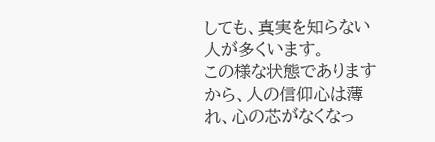しても、真実を知らない人が多くいます。
この様な状態でありますから、人の信仰心は薄れ、心の芯がなくなっ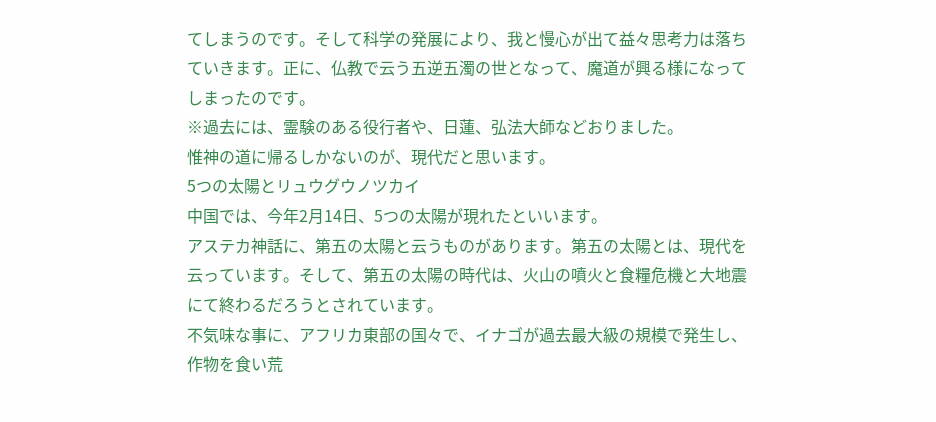てしまうのです。そして科学の発展により、我と慢心が出て益々思考力は落ちていきます。正に、仏教で云う五逆五濁の世となって、魔道が興る様になってしまったのです。
※過去には、霊験のある役行者や、日蓮、弘法大師などおりました。
惟神の道に帰るしかないのが、現代だと思います。
5つの太陽とリュウグウノツカイ
中国では、今年2月14日、5つの太陽が現れたといいます。
アステカ神話に、第五の太陽と云うものがあります。第五の太陽とは、現代を云っています。そして、第五の太陽の時代は、火山の噴火と食糧危機と大地震にて終わるだろうとされています。
不気味な事に、アフリカ東部の国々で、イナゴが過去最大級の規模で発生し、作物を食い荒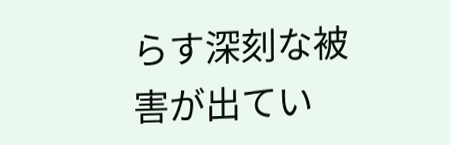らす深刻な被害が出てい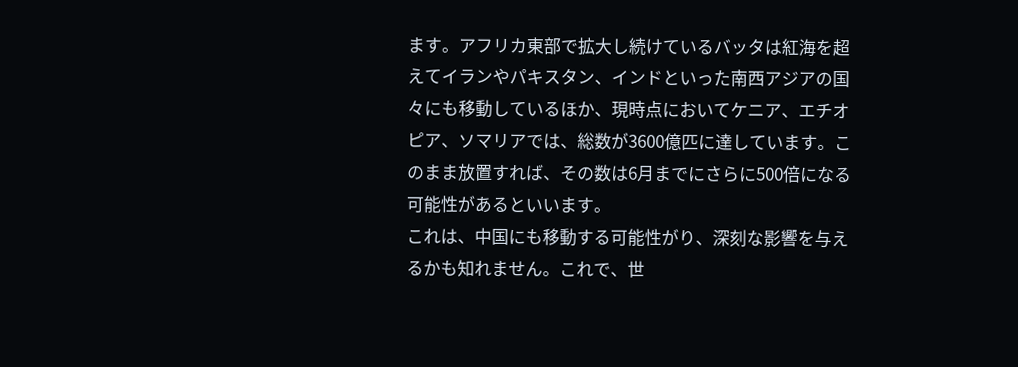ます。アフリカ東部で拡大し続けているバッタは紅海を超えてイランやパキスタン、インドといった南西アジアの国々にも移動しているほか、現時点においてケニア、エチオピア、ソマリアでは、総数が3600億匹に達しています。このまま放置すれば、その数は6月までにさらに500倍になる可能性があるといいます。
これは、中国にも移動する可能性がり、深刻な影響を与えるかも知れません。これで、世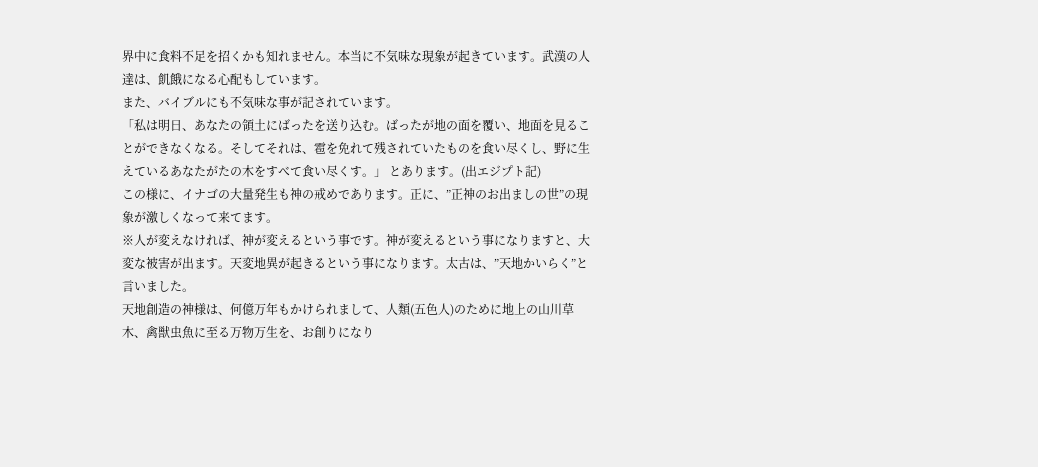界中に食料不足を招くかも知れません。本当に不気味な現象が起きています。武漢の人達は、飢餓になる心配もしています。
また、バイブルにも不気味な事が記されています。
「私は明日、あなたの領土にばったを送り込む。ばったが地の面を覆い、地面を見ることができなくなる。そしてそれは、雹を免れて残されていたものを食い尽くし、野に生えているあなたがたの木をすべて食い尽くす。」 とあります。(出エジプト記)
この様に、イナゴの大量発生も神の戒めであります。正に、”正神のお出ましの世”の現象が激しくなって来てます。
※人が変えなければ、神が変えるという事です。神が変えるという事になりますと、大変な被害が出ます。天変地異が起きるという事になります。太古は、”天地かいらく”と言いました。
天地創造の神様は、何億万年もかけられまして、人類(五色人)のために地上の山川草木、禽獣虫魚に至る万物万生を、お創りになり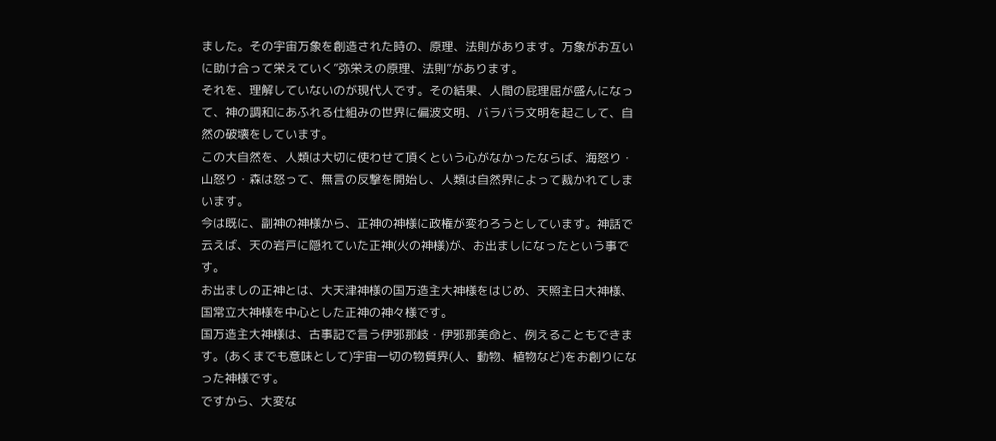ました。その宇宙万象を創造された時の、原理、法則があります。万象がお互いに助け合って栄えていく”弥栄えの原理、法則”があります。
それを、理解していないのが現代人です。その結果、人間の屁理屈が盛んになって、神の調和にあふれる仕組みの世界に偏波文明、バラバラ文明を起こして、自然の破壊をしています。
この大自然を、人類は大切に使わせて頂くという心がなかったならば、海怒り・山怒り・森は怒って、無言の反撃を開始し、人類は自然界によって裁かれてしまいます。
今は既に、副神の神様から、正神の神様に政権が変わろうとしています。神話で云えば、天の岩戸に隠れていた正神(火の神様)が、お出ましになったという事です。
お出ましの正神とは、大天津神様の国万造主大神様をはじめ、天照主日大神様、国常立大神様を中心とした正神の神々様です。
国万造主大神様は、古事記で言う伊邪那岐・伊邪那美命と、例えることもできます。(あくまでも意味として)宇宙一切の物質界(人、動物、植物など)をお創りになった神様です。
ですから、大変な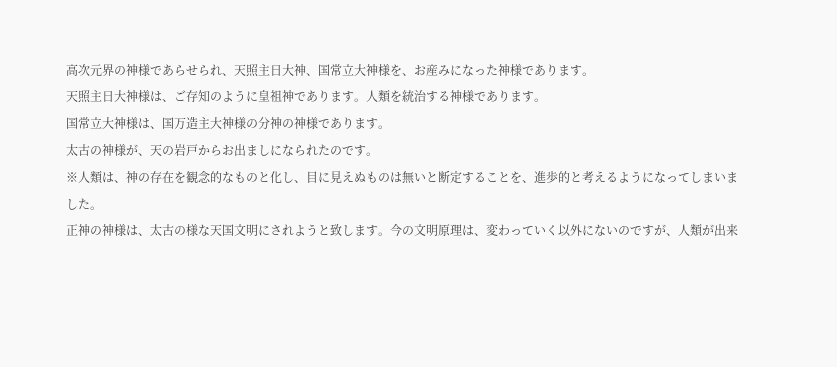高次元界の神様であらせられ、天照主日大神、国常立大神様を、お産みになった神様であります。
天照主日大神様は、ご存知のように皇祖神であります。人類を統治する神様であります。
国常立大神様は、国万造主大神様の分神の神様であります。
太古の神様が、天の岩戸からお出ましになられたのです。
※人類は、神の存在を観念的なものと化し、目に見えぬものは無いと断定することを、進歩的と考えるようになってしまいました。
正神の神様は、太古の様な天国文明にされようと致します。今の文明原理は、変わっていく以外にないのですが、人類が出来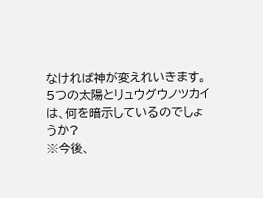なければ神が変えれいきます。
5つの太陽とリュウグウノツカイは、何を暗示しているのでしょうか?
※今後、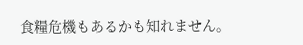食糧危機もあるかも知れません。